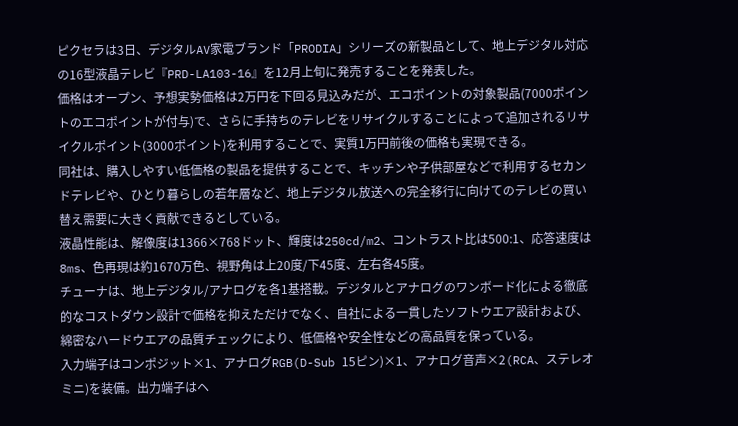ピクセラは3日、デジタルAV家電ブランド「PRODIA」シリーズの新製品として、地上デジタル対応の16型液晶テレビ『PRD-LA103-16』を12月上旬に発売することを発表した。
価格はオープン、予想実勢価格は2万円を下回る見込みだが、エコポイントの対象製品(7000ポイントのエコポイントが付与)で、さらに手持ちのテレビをリサイクルすることによって追加されるリサイクルポイント(3000ポイント)を利用することで、実質1万円前後の価格も実現できる。
同社は、購入しやすい低価格の製品を提供することで、キッチンや子供部屋などで利用するセカンドテレビや、ひとり暮らしの若年層など、地上デジタル放送への完全移行に向けてのテレビの買い替え需要に大きく貢献できるとしている。
液晶性能は、解像度は1366×768ドット、輝度は250cd/m2、コントラスト比は500:1、応答速度は8ms、色再現は約1670万色、視野角は上20度/下45度、左右各45度。
チューナは、地上デジタル/アナログを各1基搭載。デジタルとアナログのワンボード化による徹底的なコストダウン設計で価格を抑えただけでなく、自社による一貫したソフトウエア設計および、綿密なハードウエアの品質チェックにより、低価格や安全性などの高品質を保っている。
入力端子はコンポジット×1、アナログRGB(D-Sub 15ピン)×1、アナログ音声×2(RCA、ステレオミニ)を装備。出力端子はヘ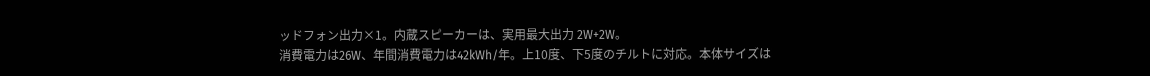ッドフォン出力×1。内蔵スピーカーは、実用最大出力 2W+2W。
消費電力は26W、年間消費電力は42kWh/年。上10度、下5度のチルトに対応。本体サイズは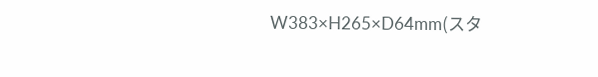W383×H265×D64mm(スタ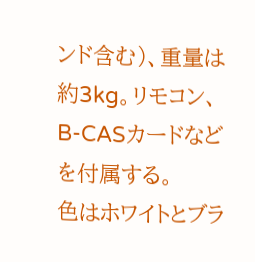ンド含む)、重量は約3kg。リモコン、B-CASカードなどを付属する。
色はホワイトとブラ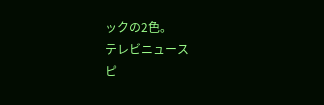ックの2色。
テレビニュース
ピ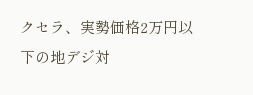クセラ、実勢価格2万円以下の地デジ対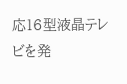応16型液晶テレビを発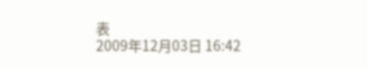表
2009年12月03日 16:42